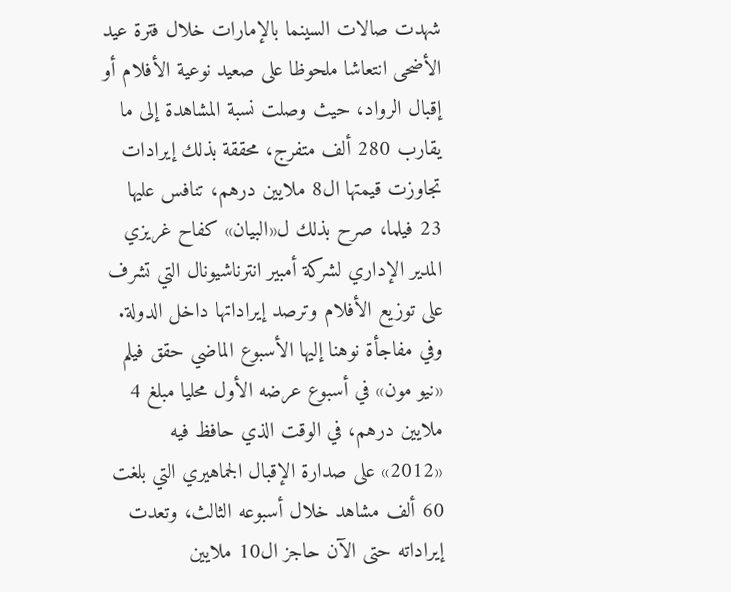شهدت صالات السينما بالإمارات خلال فترة عيد الأضحى انتعاشا ملحوظا على صعيد نوعية الأفلام أو إقبال الرواد، حيث وصلت نسبة المشاهدة إلى ما يقارب 280 ألف متفرج، محققة بذلك إيرادات تجاوزت قيمتها ال8 ملايين درهم، تنافس عليها 23 فيلما، صرح بذلك ل«البيان» كفاح غريزي المدير الإداري لشركة أمبير انترناشيونال التي تشرف على توزيع الأفلام وترصد إيراداتها داخل الدولة.
وفي مفاجأة نوهنا إليها الأسبوع الماضي حقق فيلم «نيو مون» في أسبوع عرضه الأول محليا مبلغ 4 ملايين درهم، في الوقت الذي حافظ فيه «2012» على صدارة الإقبال الجماهيري التي بلغت 60 ألف مشاهد خلال أسبوعه الثالث، وتعدت إيراداته حتى الآن حاجز ال10 ملايين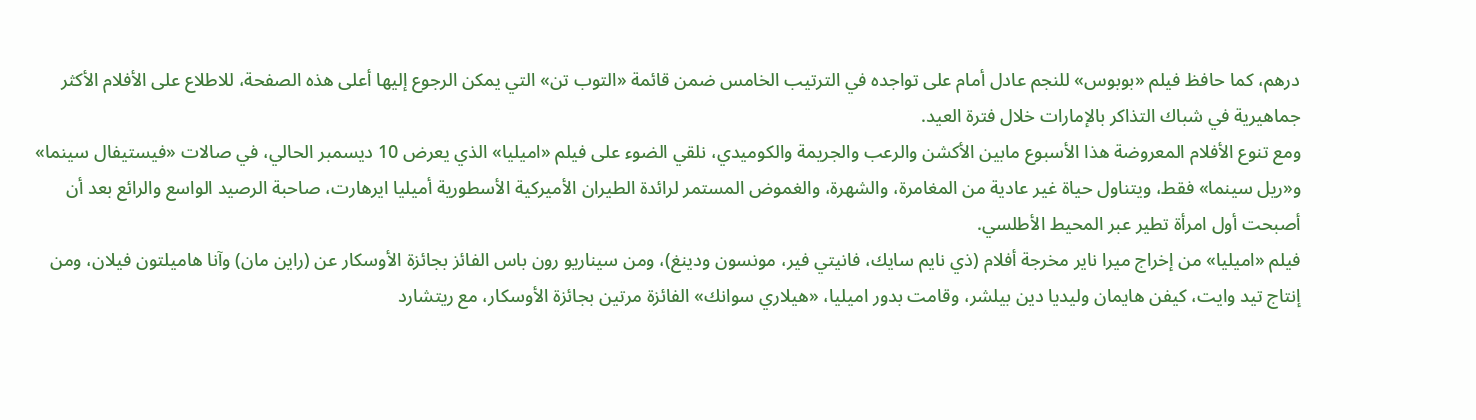درهم، كما حافظ فيلم «بوبوس» للنجم عادل أمام على تواجده في الترتيب الخامس ضمن قائمة «التوب تن» التي يمكن الرجوع إليها أعلى هذه الصفحة، للاطلاع على الأفلام الأكثر جماهيرية في شباك التذاكر بالإمارات خلال فترة العيد.
ومع تنوع الأفلام المعروضة هذا الأسبوع مابين الأكشن والرعب والجريمة والكوميدي، نلقي الضوء على فيلم «اميليا» الذي يعرض 10 ديسمبر الحالي، في صالات «فيستيفال سينما» و«ريل سينما» فقط، ويتناول حياة غير عادية من المغامرة، والشهرة، والغموض المستمر لرائدة الطيران الأميركية الأسطورية أميليا ايرهارت، صاحبة الرصيد الواسع والرائع بعد أن أصبحت أول امرأة تطير عبر المحيط الأطلسي.
فيلم «اميليا» من إخراج ميرا ناير مخرجة أفلام (ذي نايم سايك، فانيتي فير، مونسون ودينغ)، ومن سيناريو رون باس الفائز بجائزة الأوسكار عن (راين مان) وآنا هاميلتون فيلان، ومن إنتاج تيد وايت، كيفن هايمان وليديا دين بيلشر، وقامت بدور اميليا، «هيلاري سوانك» الفائزة مرتين بجائزة الأوسكار، مع ريتشارد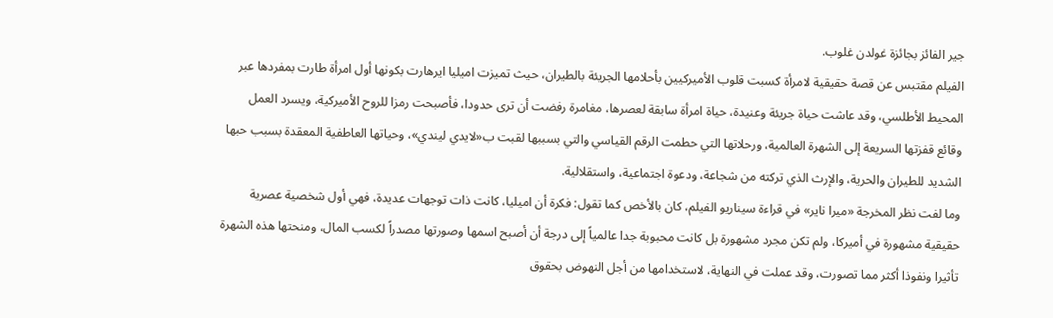جير الفائز بجائزة غولدن غلوب.
الفيلم مقتبس عن قصة حقيقية لامرأة كسبت قلوب الأميركيين بأحلامها الجريئة بالطيران، حيث تميزت اميليا ايرهارت بكونها أول امرأة طارت بمفردها عبر المحيط الأطلسي، وقد عاشت حياة جريئة وعنيدة، حياة امرأة سابقة لعصرها، مغامرة رفضت أن ترى حدودا، فأصبحت رمزا للروح الأميركية، ويسرد العمل وقائع قفزتها السريعة إلى الشهرة العالمية، ورحلاتها التي حطمت الرقم القياسي والتي بسببها لقبت ب«لايدي ليندي»، وحياتها العاطفية المعقدة بسبب حبها الشديد للطيران والحرية، والإرث الذي تركته من شجاعة، ودعوة اجتماعية، واستقلالية.
وما لفت نظر المخرجة «ميرا ناير» في قراءة سيناريو الفيلم، كان بالأخص كما تقول: فكرة أن اميليا، كانت ذات توجهات عديدة، فهي أول شخصية عصرية حقيقية مشهورة في أميركا، ولم تكن مجرد مشهورة بل كانت محبوبة جدا عالمياً إلى درجة أن أصبح اسمها وصورتها مصدراً لكسب المال، ومنحتها هذه الشهرة تأثيرا ونفوذا أكثر مما تصورت، وقد عملت في النهاية، لاستخدامها من أجل النهوض بحقوق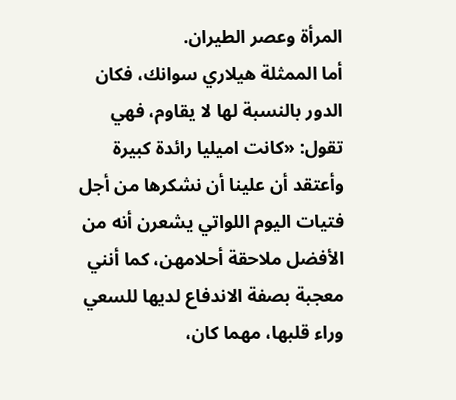المرأة وعصر الطيران.
أما الممثلة هيلاري سوانك، فكان الدور بالنسبة لها لا يقاوم، فهي تقول: «كانت اميليا رائدة كبيرة وأعتقد أن علينا أن نشكرها من أجل فتيات اليوم اللواتي يشعرن أنه من الأفضل ملاحقة أحلامهن، كما أنني معجبة بصفة الاندفاع لديها للسعي وراء قلبها، مهما كان،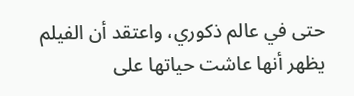حتى في عالم ذكوري، واعتقد أن الفيلم يظهر أنها عاشت حياتها على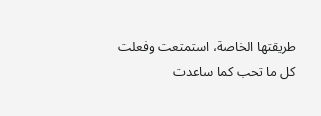طريقتها الخاصة، استمتعت وفعلت كل ما تحب كما ساعدت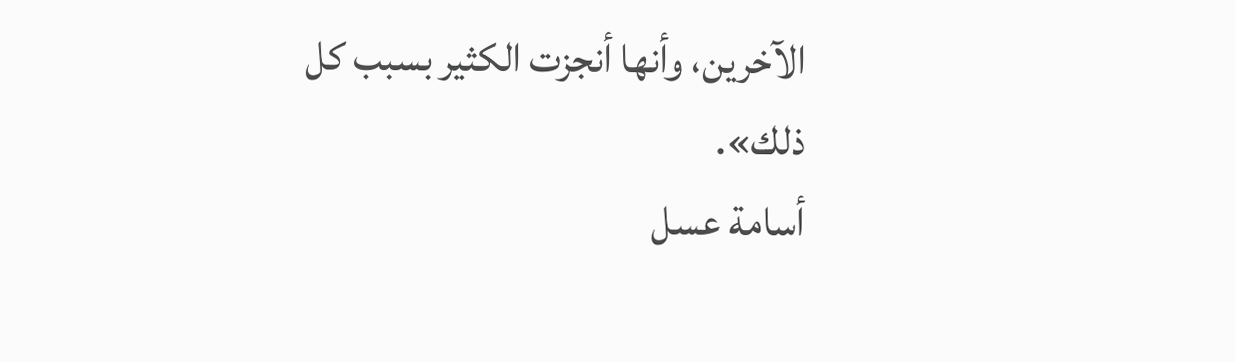الآخرين، وأنها أنجزت الكثير بسبب كل ذلك».
أسامة عسل